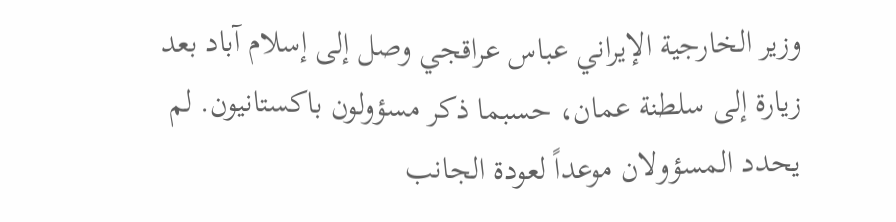وزير الخارجية الإيراني عباس عراقجي وصل إلى إسلام آباد بعد زيارة إلى سلطنة عمان، حسبما ذكر مسؤولون باكستانيون. لم يحدد المسؤولان موعداً لعودة الجانب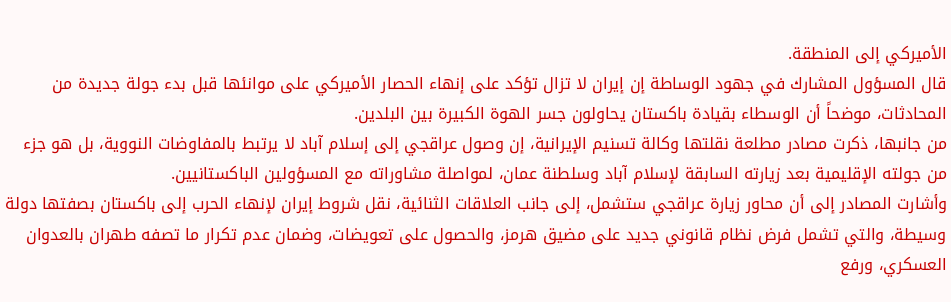الأميركي إلى المنطقة.
قال المسؤول المشارك في جهود الوساطة إن إيران لا تزال تؤكد على إنهاء الحصار الأميركي على موانئها قبل بدء جولة جديدة من المحادثات، موضحاً أن الوسطاء بقيادة باكستان يحاولون جسر الهوة الكبيرة بين البلدين.
من جانبها، ذكرت مصادر مطلعة نقلتها وكالة تسنيم الإيرانية، إن وصول عراقجي إلى إسلام آباد لا يرتبط بالمفاوضات النووية، بل هو جزء من جولته الإقليمية بعد زيارته السابقة لإسلام آباد وسلطنة عمان، لمواصلة مشاوراته مع المسؤولين الباكستانيين.
وأشارت المصادر إلى أن محاور زيارة عراقجي ستشمل، إلى جانب العلاقات الثنائية، نقل شروط إيران لإنهاء الحرب إلى باكستان بصفتها دولة وسيطة، والتي تشمل فرض نظام قانوني جديد على مضيق هرمز، والحصول على تعويضات، وضمان عدم تكرار ما تصفه طهران بالعدوان العسكري، ورفع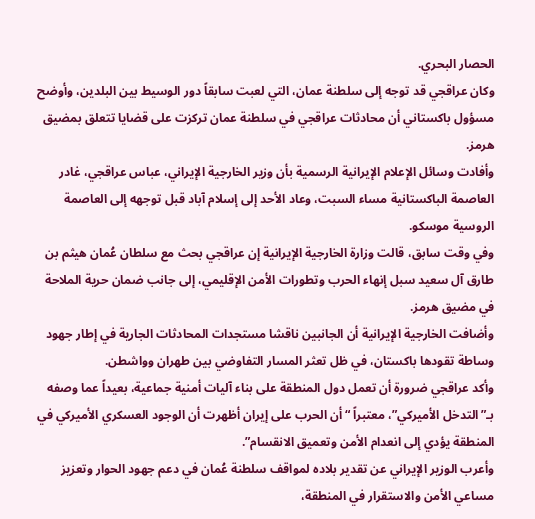الحصار البحري.
وكان عراقجي قد توجه إلى سلطنة عمان، التي لعبت سابقاً دور الوسيط بين البلدين، وأوضح مسؤول باكستاني أن محادثات عراقجي في سلطنة عمان تركزت على قضايا تتعلق بمضيق هرمز.
وأفادت وسائل الإعلام الإيرانية الرسمية بأن وزير الخارجية الإيراني، عباس عراقجي، غادر العاصمة الباكستانية مساء السبت، وعاد الأحد إلى إسلام آباد قبل توجهه إلى العاصمة الروسية موسكو.
وفي وقت سابق، قالت وزارة الخارجية الإيرانية إن عراقجي بحث مع سلطان عُمان هيثم بن طارق آل سعيد سبل إنهاء الحرب وتطورات الأمن الإقليمي، إلى جانب ضمان حرية الملاحة في مضيق هرمز.
وأضافت الخارجية الإيرانية أن الجانبين ناقشا مستجدات المحادثات الجارية في إطار جهود وساطة تقودها باكستان، في ظل تعثر المسار التفاوضي بين طهران وواشطن.
وأكد عراقجي ضرورة أن تعمل دول المنطقة على بناء آليات أمنية جماعية، بعيداً عما وصفه بـ”التدخل الأميركي”، معتبراً “أن الحرب على إيران أظهرت أن الوجود العسكري الأميركي في المنطقة يؤدي إلى انعدام الأمن وتعميق الانقسام”.
وأعرب الوزير الإيراني عن تقدير بلاده لمواقف سلطنة عُمان في دعم جهود الحوار وتعزيز مساعي الأمن والاستقرار في المنطقة،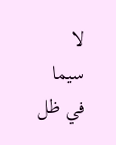لا سيما في ظل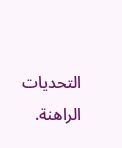التحديات الراهنة.